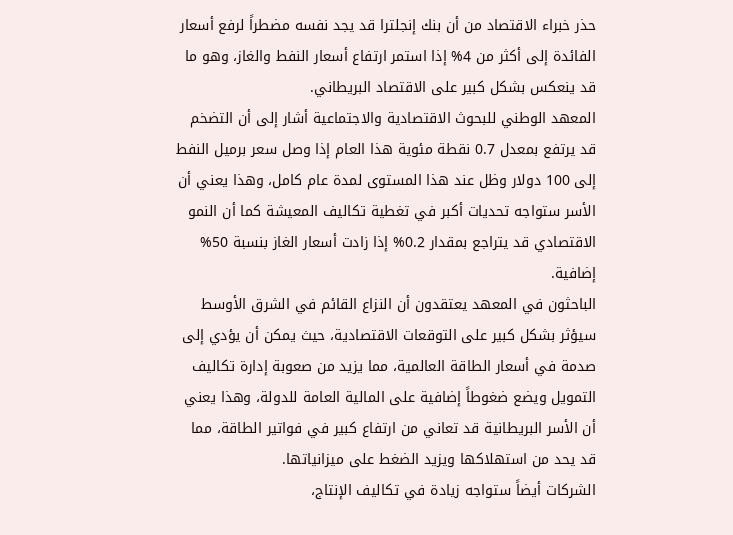حذر خبراء الاقتصاد من أن بنك إنجلترا قد يجد نفسه مضطراً لرفع أسعار الفائدة إلى أكثر من 4% إذا استمر ارتفاع أسعار النفط والغاز، وهو ما قد ينعكس بشكل كبير على الاقتصاد البريطاني.
المعهد الوطني للبحوث الاقتصادية والاجتماعية أشار إلى أن التضخم قد يرتفع بمعدل 0.7 نقطة مئوية هذا العام إذا وصل سعر برميل النفط إلى 100 دولار وظل عند هذا المستوى لمدة عام كامل، وهذا يعني أن الأسر ستواجه تحديات أكبر في تغطية تكاليف المعيشة كما أن النمو الاقتصادي قد يتراجع بمقدار 0.2% إذا زادت أسعار الغاز بنسبة 50% إضافية.
الباحثون في المعهد يعتقدون أن النزاع القائم في الشرق الأوسط سيؤثر بشكل كبير على التوقعات الاقتصادية، حيث يمكن أن يؤدي إلى صدمة في أسعار الطاقة العالمية، مما يزيد من صعوبة إدارة تكاليف التمويل ويضع ضغوطاً إضافية على المالية العامة للدولة، وهذا يعني أن الأسر البريطانية قد تعاني من ارتفاع كبير في فواتير الطاقة، مما قد يحد من استهلاكها ويزيد الضغط على ميزانياتها.
الشركات أيضاً ستواجه زيادة في تكاليف الإنتاج،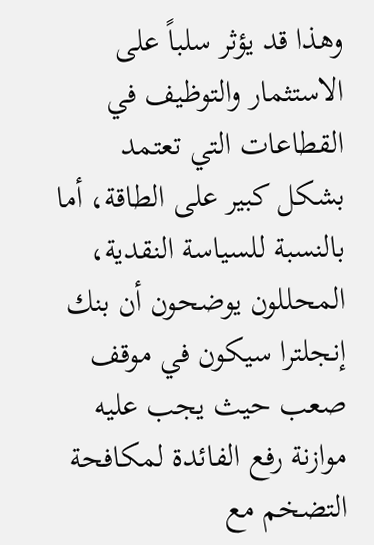وهذا قد يؤثر سلباً على الاستثمار والتوظيف في القطاعات التي تعتمد بشكل كبير على الطاقة، أما بالنسبة للسياسة النقدية، المحللون يوضحون أن بنك إنجلترا سيكون في موقف صعب حيث يجب عليه موازنة رفع الفائدة لمكافحة التضخم مع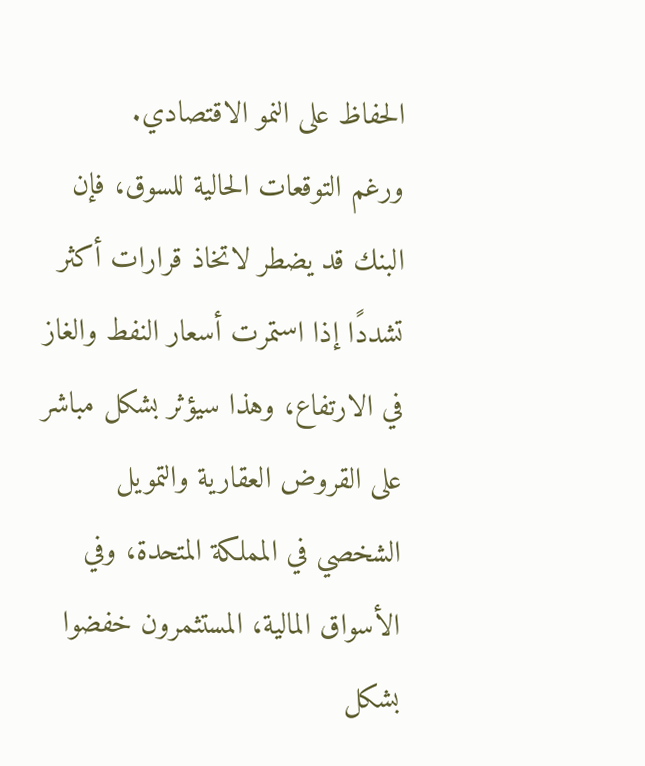الحفاظ على النمو الاقتصادي.
ورغم التوقعات الحالية للسوق، فإن البنك قد يضطر لاتخاذ قرارات أكثر تشددًا إذا استمرت أسعار النفط والغاز في الارتفاع، وهذا سيؤثر بشكل مباشر على القروض العقارية والتمويل الشخصي في المملكة المتحدة، وفي الأسواق المالية، المستثمرون خفضوا بشكل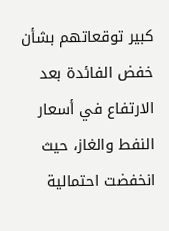كبير توقعاتهم بشأن خفض الفائدة بعد الارتفاع في أسعار النفط والغاز، حيث انخفضت احتمالية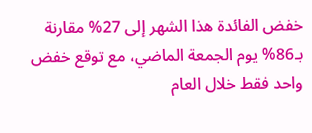خفض الفائدة هذا الشهر إلى 27% مقارنة بـ86% يوم الجمعة الماضي، مع توقع خفض واحد فقط خلال العام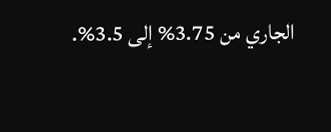الجاري من 3.75% إلى 3.5%.